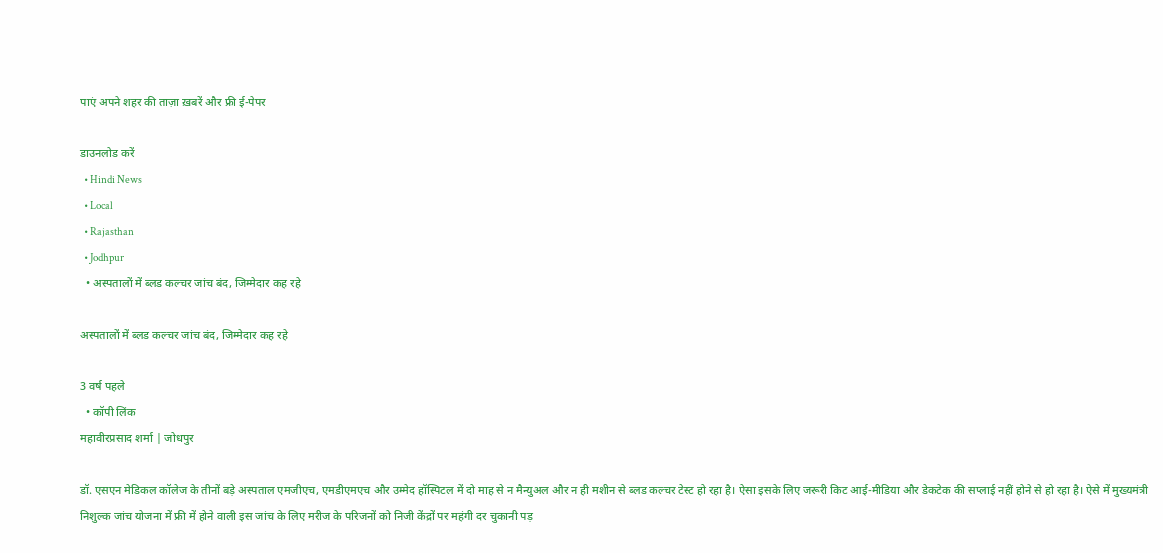पाएं अपने शहर की ताज़ा ख़बरें और फ्री ई-पेपर

डाउनलोड करें
  • Hindi News
  • Local
  • Rajasthan
  • Jodhpur
  • अस्पतालों में ब्लड कल्चर जांच बंद, जिम्मेदार कह रहे

अस्पतालों में ब्लड कल्चर जांच बंद, जिम्मेदार कह रहे

3 वर्ष पहले
  • कॉपी लिंक
महावीरप्रसाद शर्मा | जोधपुर

डॉ. एसएन मेडिकल कॉलेज के तीनों बड़े अस्पताल एमजीएच, एमडीएमएच और उम्मेद हॉस्पिटल में दो माह से न मैन्युअल और न ही मशीन से ब्लड कल्चर टेस्ट हो रहा है। ऐसा इसके लिए जरूरी किट आई-मीडिया और डेकटेक की सप्लाई नहीं होने से हो रहा है। ऐसे में मुख्यमंत्री निशुल्क जांच योजना में फ्री में होने वाली इस जांच के लिए मरीज के परिजनों को निजी केंद्रों पर महंगी दर चुकानी पड़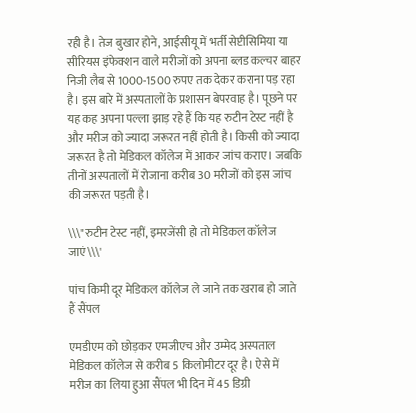रही है। तेज बुखार होने, आईसीयू में भर्ती सेप्टीसिमिया या सीरियस इंफेक्शन वाले मरीजों को अपना ब्लड कल्चर बाहर निजी लैब से 1000-1500 रुपए तक देकर कराना पड़ रहा है। इस बारे में अस्पतालों के प्रशासन बेपरवाह है। पूछने पर यह कह अपना पल्ला झाड़ रहे हैं कि यह रुटीन टेस्ट नहीं है और मरीज को ज्यादा जरूरत नहीं होती है। किसी को ज्यादा जरूरत है तो मेडिकल कॉलेज में आकर जांच कराए। जबकि तीनों अस्पतालों में रोजाना करीब 30 मरीजों को इस जांच की जरूरत पड़ती है।

\\\"रुटीन टेस्ट नहीं, इमरजेंसी हो तो मेडिकल कॉलेज जाएं\\\'

पांच किमी दूर मेडिकल कॉलेज ले जाने तक खराब हो जाते हैं सैंपल

एमडीएम को छोड़कर एमजीएच और उम्मेद अस्पताल मेडिकल कॉलेज से करीब 5 किलोमीटर दूर है। ऐसे में मरीज का लिया हुआ सैंपल भी दिन में 45 डिग्री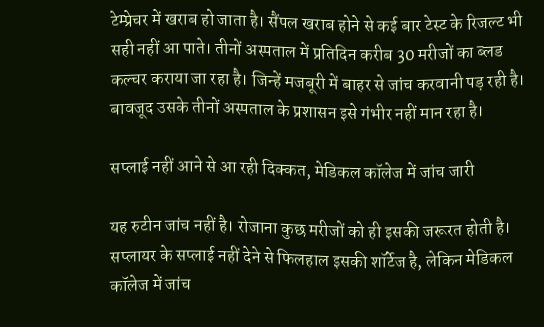टेम्प्रेचर में खराब हो जाता है। सैंपल खराब होने से कई बार टेस्ट के रिजल्ट भी सही नहीं आ पाते। तीनों अस्पताल में प्रतिदिन करीब 30 मरीजों का ब्लड कल्चर कराया जा रहा है। जिन्हें मजबूरी में बाहर से जांच करवानी पड़ रही है। बावजूद उसके तीनों अस्पताल के प्रशासन इसे गंभीर नहीं मान रहा है।

सप्लाई नहीं आने से आ रही दिक्कत, मेडिकल कॉलेज में जांच जारी

यह रुटीन जांच नहीं है। रोजाना कुछ मरीजों को ही इसकी जरूरत होती है। सप्लायर के सप्लाई नहीं देने से फिलहाल इसकी शॉर्टेज है, लेकिन मेडिकल कॉलेज में जांच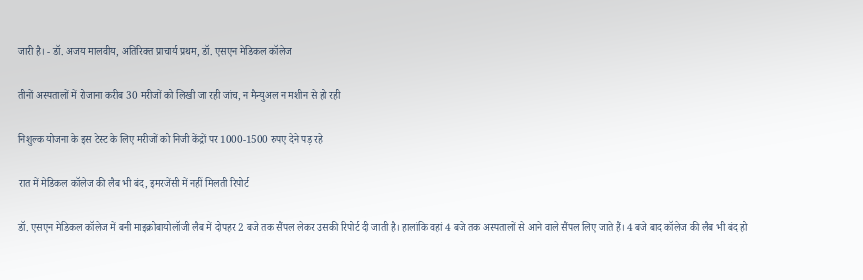जारी है। - डॉ. अजय मालवीय, अतिरिक्त प्राचार्य प्रथम, डॉ. एसएन मेडिकल कॉलेज

तीनों अस्पतालों में रोजाना करीब 30 मरीजों को लिखी जा रही जांच, न मैन्युअल न मशीन से हो रही

निशुल्क योजना के इस टेस्ट के लिए मरीजों को निजी केंद्रों पर 1000-1500 रुपए देने पड़ रहे

रात में मेडिकल कॉलेज की लैब भी बंद, इमरजेंसी में नहीं मिलती रिपोर्ट

डॉ. एसएन मेडिकल कॉलेज में बनी माइक्रोबायोलॉजी लैब में दोपहर 2 बजे तक सैंपल लेकर उसकी रिपोर्ट दी जाती है। हालांकि वहां 4 बजे तक अस्पतालों से आने वाले सैंपल लिए जाते हैं। 4 बजे बाद कॉलेज की लैब भी बंद हो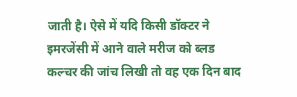जाती है। ऐसे में यदि किसी डॉक्टर ने इमरजेंसी में आने वाले मरीज को ब्लड कल्चर की जांच लिखी तो वह एक दिन बाद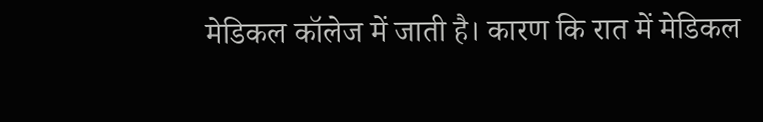मेडिकल कॉलेज में जाती है। कारण कि रात में मेडिकल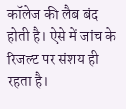कॉलेज की लैब बंद होती है। ऐसे में जांच के रिजल्ट पर संशय ही रहता है।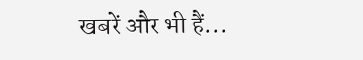खबरें और भी हैं...